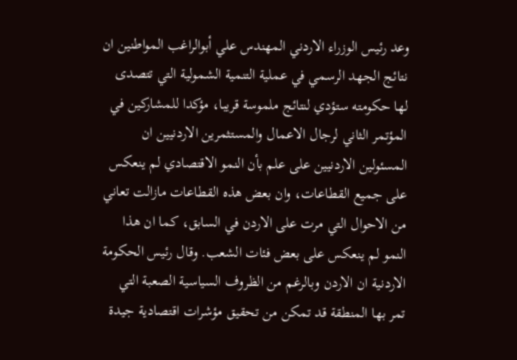وعد رئيس الوزراء الاردني المهندس علي أبوالراغب المواطنين ان نتائج الجهد الرسمي في عملية التنمية الشمولية التي تتصدى لها حكومته ستؤدي لنتائج ملموسة قريبا، مؤكدا للمشاركين في المؤتمر الثاني لرجال الاعمال والمستثمرين الاردنيين ان المسئولين الاردنيين على علم بأن النمو الاقتصادي لم ينعكس على جميع القطاعات، وان بعض هذه القطاعات مازالت تعاني من الاحوال التي مرت على الاردن في السابق، كما ان هذا النمو لم ينعكس على بعض فئات الشعب. وقال رئيس الحكومة الاردنية ان الاردن وبالرغم من الظروف السياسية الصعبة التي تمر بها المنطقة قد تمكن من تحقيق مؤشرات اقتصادية جيدة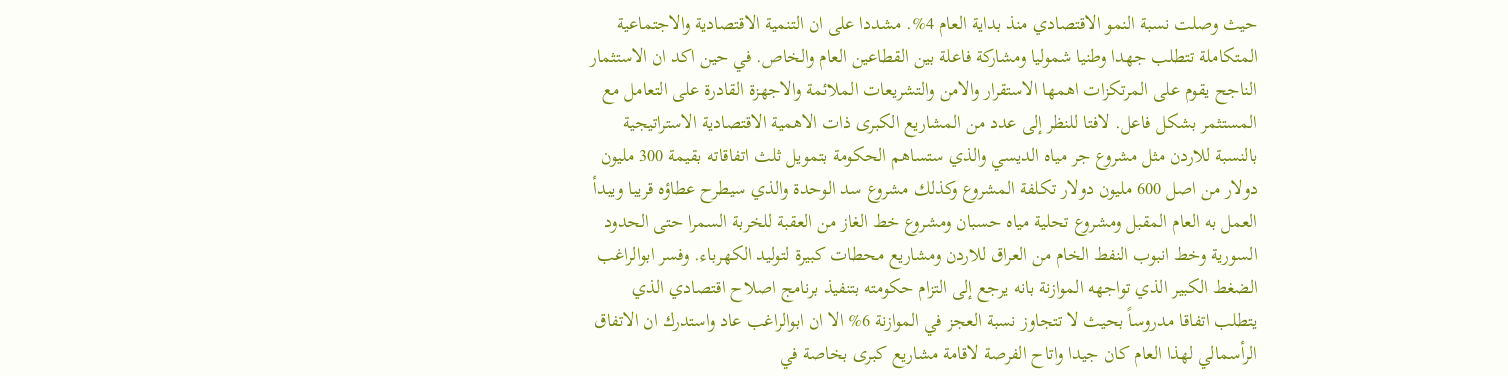حيث وصلت نسبة النمو الاقتصادي منذ بداية العام 4%. مشددا على ان التنمية الاقتصادية والاجتماعية المتكاملة تتطلب جهدا وطنيا شموليا ومشاركة فاعلة بين القطاعين العام والخاص. في حين اكد ان الاستثمار الناجح يقوم على المرتكزات اهمها الاستقرار والامن والتشريعات الملائمة والاجهزة القادرة على التعامل مع المستثمر بشكل فاعل. لافتا للنظر إلى عدد من المشاريع الكبرى ذات الاهمية الاقتصادية الاستراتيجية بالنسبة للاردن مثل مشروع جر مياه الديسي والذي ستساهم الحكومة بتمويل ثلث اتفاقاته بقيمة 300 مليون دولار من اصل 600 مليون دولار تكلفة المشروع وكذلك مشروع سد الوحدة والذي سيطرح عطاؤه قريبا ويبدأ العمل به العام المقبل ومشروع تحلية مياه حسبان ومشروع خط الغاز من العقبة للخربة السمرا حتى الحدود السورية وخط انبوب النفط الخام من العراق للاردن ومشاريع محطات كبيرة لتوليد الكهرباء. وفسر ابوالراغب الضغط الكبير الذي تواجهه الموازنة بانه يرجع إلى التزام حكومته بتنفيذ برنامج اصلاح اقتصادي الذي يتطلب اتفاقا مدروساً بحيث لا تتجاوز نسبة العجز في الموازنة 6% الا ان ابوالراغب عاد واستدرك ان الاتفاق الرأسمالي لهذا العام كان جيدا واتاح الفرصة لاقامة مشاريع كبرى بخاصة في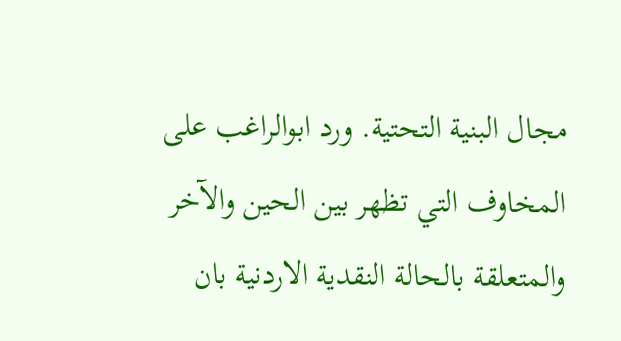مجال البنية التحتية. ورد ابوالراغب على المخاوف التي تظهر بين الحين والآخر والمتعلقة بالحالة النقدية الاردنية بان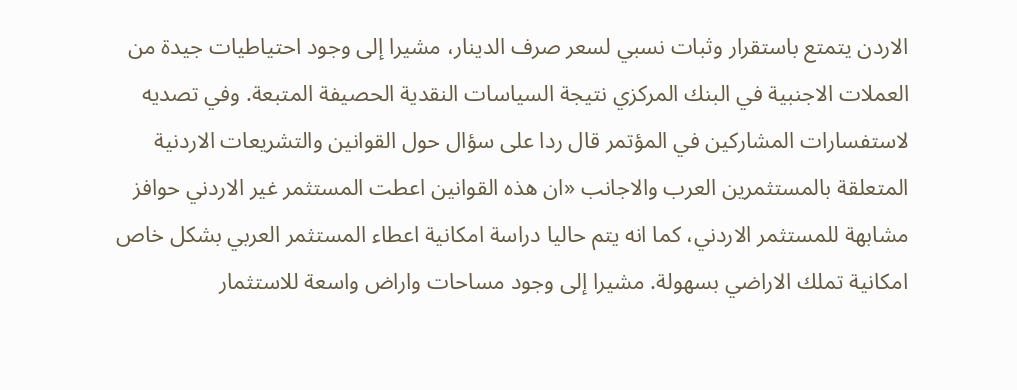الاردن يتمتع باستقرار وثبات نسبي لسعر صرف الدينار، مشيرا إلى وجود احتياطيات جيدة من العملات الاجنبية في البنك المركزي نتيجة السياسات النقدية الحصيفة المتبعة. وفي تصديه لاستفسارات المشاركين في المؤتمر قال ردا على سؤال حول القوانين والتشريعات الاردنية المتعلقة بالمستثمرين العرب والاجانب «ان هذه القوانين اعطت المستثمر غير الاردني حوافز مشابهة للمستثمر الاردني، كما انه يتم حاليا دراسة امكانية اعطاء المستثمر العربي بشكل خاص امكانية تملك الاراضي بسهولة. مشيرا إلى وجود مساحات واراض واسعة للاستثمار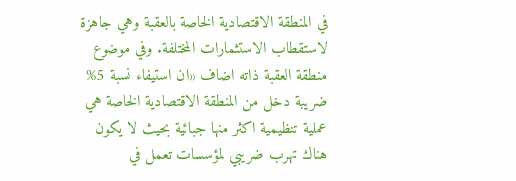في المنطقة الاقتصادية الخاصة بالعقبة وهي جاهزة لاستقطاب الاستثمارات المختلفة. وفي موضوع منطقة العقبة ذاته اضاف «ان استيفاء نسبة 5% ضريبة دخل من المنطقة الاقتصادية الخاصة هي عملية تنظيمية اكثر منها جبائية بحيث لا يكون هناك تهرب ضريبي لمؤسسات تعمل في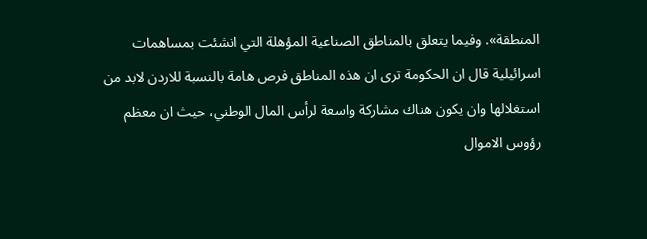المنطقة». وفيما يتعلق بالمناطق الصناعية المؤهلة التي انشئت بمساهمات اسرائيلية قال ان الحكومة ترى ان هذه المناطق فرص هامة بالنسبة للاردن لابد من استغلالها وان يكون هناك مشاركة واسعة لرأس المال الوطني، حيث ان معظم رؤوس الاموال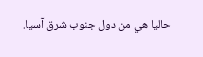حاليا هي من دول جنوب شرق آسيا.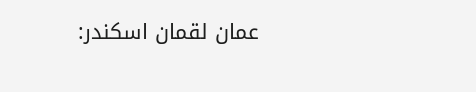عمان لقمان اسكندر: